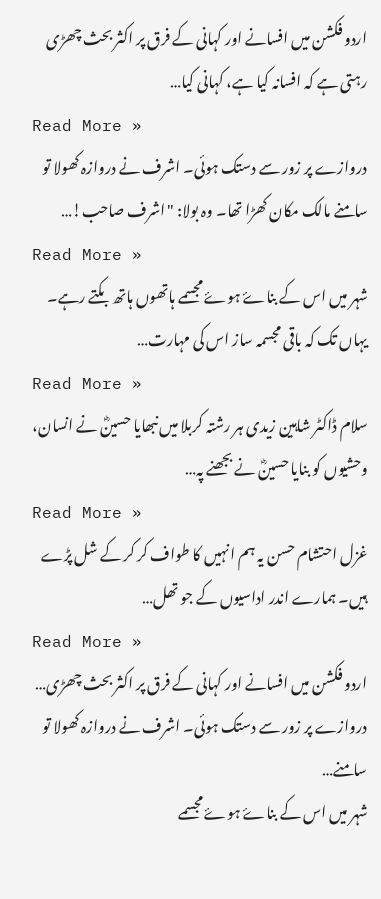اردو فکشن میں افسانے اور کہانی کے فرق پر اکثر بحث چھڑی رہتی ہے کہ افسانہ کیا ہے، کہانی کیا…
Read More »
دروازے پر زور سے دستک ہوئی۔ اشرف نے دروازہ کھولا تو سامنے مالک مکان کھڑا تھا۔ وہ بولا: "اشرف صاحب!…
Read More »
شہر میں اس کے بناۓ ہوۓ مجسمے ہاتھوں ہاتھ بکتے رہے۔ یہاں تک کہ باقی مجسمہ ساز اس کی مہارت…
Read More »
سلام ڈاکٹر شاہین زیدی ہر رشتہ کربلا میں نبھایا حسینؓ نے انسان، وحشیوں کو بنایا حسینؓ نے بجھنے پہ…
Read More »
غزل احتشام حسن یہ ہم انہیں کا طواف کر کر کے شل پڑے ہیں۔ ہمارے اندر اداسیوں کے جو تھل…
Read More »
اردو فکشن میں افسانے اور کہانی کے فرق پر اکثر بحث چھڑی…
دروازے پر زور سے دستک ہوئی۔ اشرف نے دروازہ کھولا تو سامنے…
شہر میں اس کے بناۓ ہوۓ مجسمے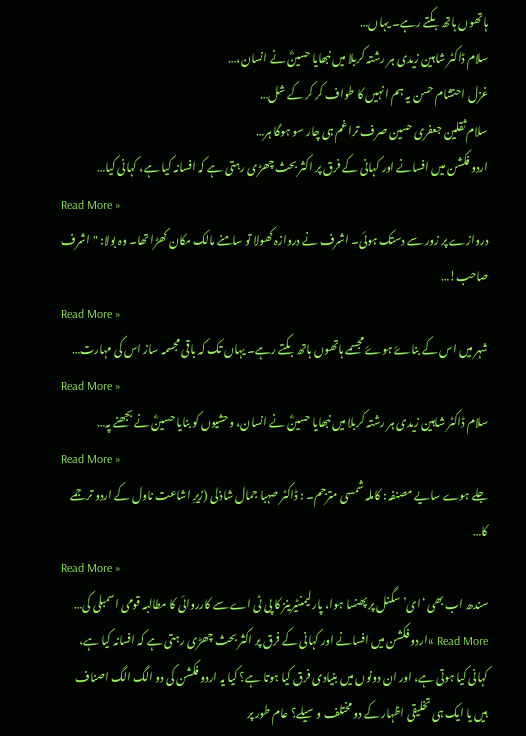ہاتھوں ہاتھ بکتے رہے۔ یہاں…
سلام ڈاکٹر شاہین زیدی ہر رشتہ کربلا میں نبھایا حسینؓ نے انسان،…
غزل احتشام حسن یہ ہم انہیں کا طواف کر کر کے شل…
سلام ثقلین جعفری حسین صرف ترا غم ہی چار سو ہوگا ہر…
اردو فکشن میں افسانے اور کہانی کے فرق پر اکثر بحث چھڑی رہتی ہے کہ افسانہ کیا ہے، کہانی کیا…
Read More »
دروازے پر زور سے دستک ہوئی۔ اشرف نے دروازہ کھولا تو سامنے مالک مکان کھڑا تھا۔ وہ بولا: "اشرف صاحب!…
Read More »
شہر میں اس کے بناۓ ہوۓ مجسمے ہاتھوں ہاتھ بکتے رہے۔ یہاں تک کہ باقی مجسمہ ساز اس کی مہارت…
Read More »
سلام ڈاکٹر شاہین زیدی ہر رشتہ کربلا میں نبھایا حسینؓ نے انسان، وحشیوں کو بنایا حسینؓ نے بجھنے پہ…
Read More »
جلے ہوے سایے مصنفہ : کاملہ شمسی مترجم۔ : ڈاکٹر صہبا جمال شاذلی (زیرِ اشاعت ناول کے اردو ترجمے کا…
Read More »
سندھ اب بھی ‘ای’ سگنل پر پھنسا ہوا، پارلیمنٹیرینز کا پی ٹی اے سے کارروائی کا مطالبہ قومی اسمبلی کی…
Read More »اردو فکشن میں افسانے اور کہانی کے فرق پر اکثر بحث چھڑی رہتی ہے کہ افسانہ کیا ہے، کہانی کیا ہوتی ہے، اور ان دونوں میں بنیادی فرق کیا ہوتا ہے؟ کیا یہ اردو فکشن کی دو الگ الگ اصناف ہیں یا ایک ہی تخلیقی اظہار کے دو مختلف وسیلے؟ عام طور پر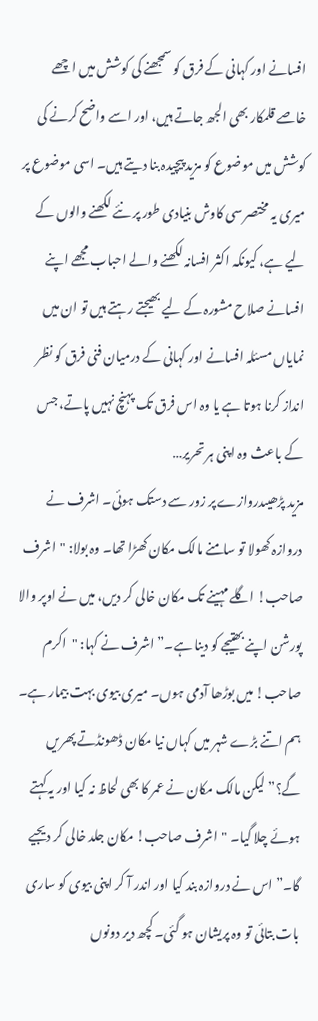افسانے اور کہانی کے فرق کو سمجھنے کی کوشش میں اچھے خاصے قلمکار بھی الجھ جاتے ہیں، اور اسے واضح کرنے کی کوشش میں موضوع کو مزید پیچیدہ بنا دیتے ہیں۔ اسی موضوع پر میری یہ مختصر سی کاوش بنیادی طور پر نئے لکھنے والوں کے لیے ہے، کیونکہ اکثر افسانہ لکھنے والے احباب مجھے اپنے افسانے صلاح مشورہ کے لیے بھیجتے رہتے ہیں تو ان میں نمایاں مسئلہ افسانے اور کہانی کے درمیان فنی فرق کو نظر انداز کرنا ہوتا ہے یا وہ اس فرق تک پہنچ نہیں پاتے، جس کے باعث وہ اپنی ہر تحریر…
مزید پڑھیںدروازے پر زور سے دستک ہوئی۔ اشرف نے دروازہ کھولا تو سامنے مالک مکان کھڑا تھا۔ وہ بولا: "اشرف صاحب! اگلے مہینے تک مکان خالی کر دیں، میں نے اوپر والا پورشن اپنے بھتیجے کو دینا ہے۔” اشرف نے کہا: "اکرم صاحب! میں بوڑھا آدمی ہوں۔ میری بیوی بہت بیمار ہے۔ ہم اتنے بڑے شہر میں کہاں نیا مکان ڈھونڈتے پھریں گے؟” لیکن مالک مکان نے عمر کا بھی لحاظ نہ کیا اور یہ کہتے ہوئے چلا گیا۔ "اشرف صاحب! مکان جلد خالی کر دیجیے گا۔” اس نے دروازہ بند کیا اور اندر آ کر اپنی بیوی کو ساری بات بتائی تو وہ پریشان ہو گئی۔ کچھ دیر دونوں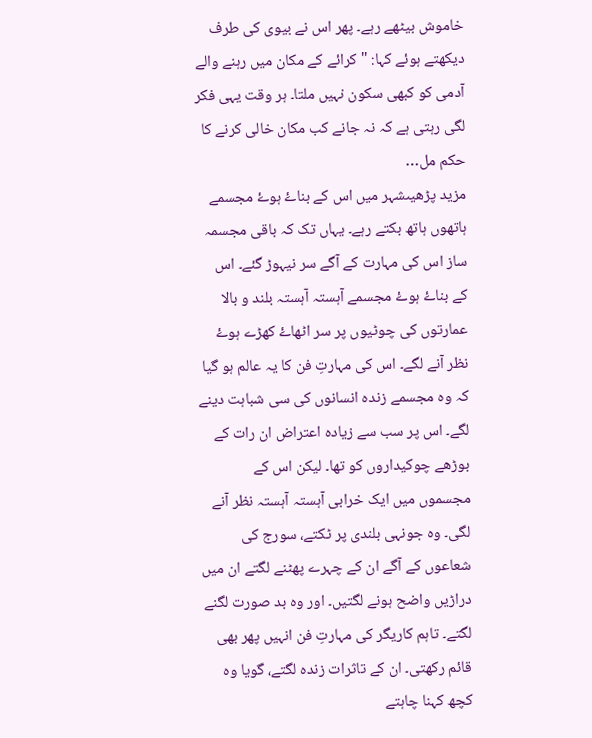خاموش بیٹھے رہے۔ پھر اس نے بیوی کی طرف دیکھتے ہوئے کہا: "کرائے کے مکان میں رہنے والے آدمی کو کبھی سکون نہیں ملتا۔ ہر وقت یہی فکر لگی رہتی ہے کہ نہ جانے کب مکان خالی کرنے کا حکم مل…
مزید پڑھیںشہر میں اس کے بناۓ ہوۓ مجسمے ہاتھوں ہاتھ بکتے رہے۔ یہاں تک کہ باقی مجسمہ ساز اس کی مہارت کے آگے سر نیہوڑ گئے۔ اس کے بناۓ ہوۓ مجسمے آہستہ آہستہ بلند و بالا عمارتوں کی چوٹیوں پر سر اٹھاۓ کھڑے ہوۓ نظر آنے لگے۔ اس کی مہارتِ فن کا یہ عالم ہو گیا کہ وہ مجسمے زندہ انسانوں کی سی شباہت دینے لگے۔ اس پر سب سے زیادہ اعتراض ان رات کے بوڑھے چوکیداروں کو تھا۔ لیکن اس کے مجسموں میں ایک خرابی آہستہ آہستہ نظر آنے لگی۔ وہ جونہی بلندی پر ٹکتے، سورج کی شعاعوں کے آگے ان کے چہرے پھٹنے لگتے ان میں دراڑیں واضح ہونے لگتیں۔ اور وہ بد صورت لگنے لگتے۔ تاہم کاریگر کی مہارتِ فن انہیں پھر بھی قائم رکھتی۔ ان کے تاثرات زندہ لگتے، گویا وہ کچھ کہنا چاہتے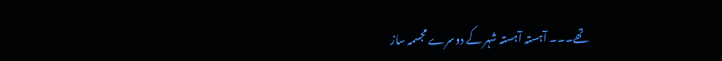تھے۔۔۔ آہستہ آہستہ شہر کے دوسرے مجسمہ ساز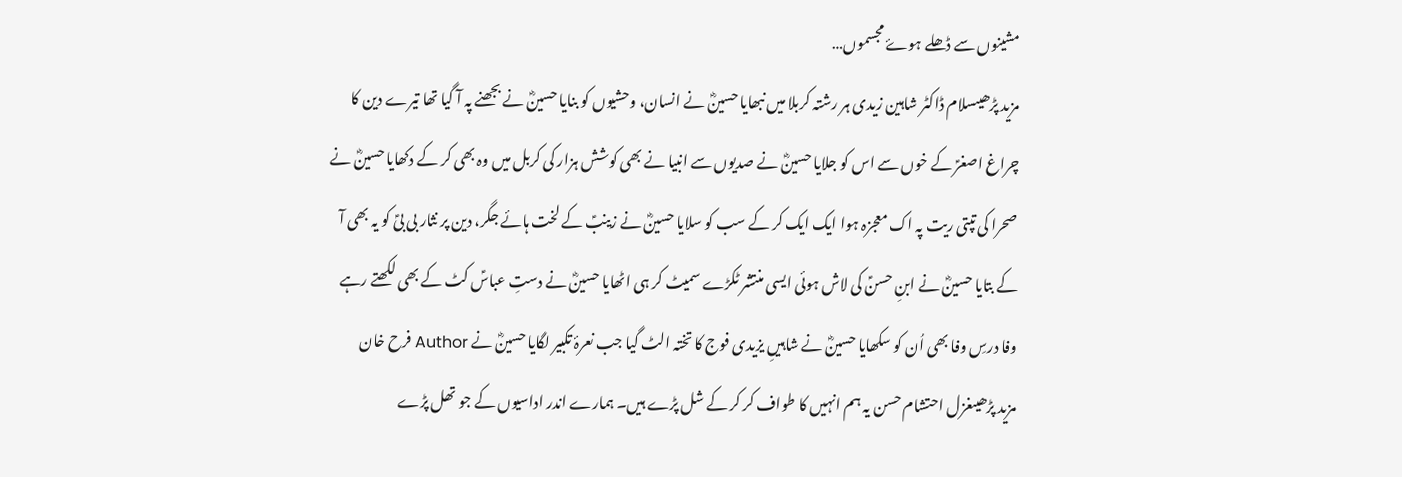مشینوں سے ڈھلے ہوۓ مجسموں…
مزید پڑھیںسلام ڈاکٹر شاہین زیدی ہر رشتہ کربلا میں نبھایا حسینؓ نے انسان، وحشیوں کو بنایا حسینؓ نے بجھنے پہ آ گیا تھا تیرے دین کا چراغ اصغرؑ کے خوں سے اس کو جلایا حسینؓ نے صدیوں سے انبیا نے بھی کوشش ہزار کی کربل میں وہ بھی کر کے دکھایا حسینؓ نے صحرا کی تپتی ریت پہ اک معجزہ ہوا ایک ایک کر کے سب کو سلایا حسینؓ نے زینبؑ کے لخت ہائے جگر، دین پر نثار بی بیؑ کو یہ بھی آ کے بتایا حسینؓ نے ابنِ حسنؑ کی لاش ہوئی ایسی منتشر ٹکڑے سمیٹ کر ہی اٹھایا حسینؓ نے دستِ عباسؑ کٹ کے بھی لکھتے رہے وفا درسِ وفا بھی اُن کو سکھایا حسینؓ نے شاہیںِ یزیدی فوج کا تختہ الٹ گیا جب نعرۂ تکبیر لگایا حسینؓ نے Author فرح خان
مزید پڑھیںغزل احتشام حسن یہ ہم انہیں کا طواف کر کر کے شل پڑے ہیں۔ ہمارے اندر اداسیوں کے جو تھل پڑے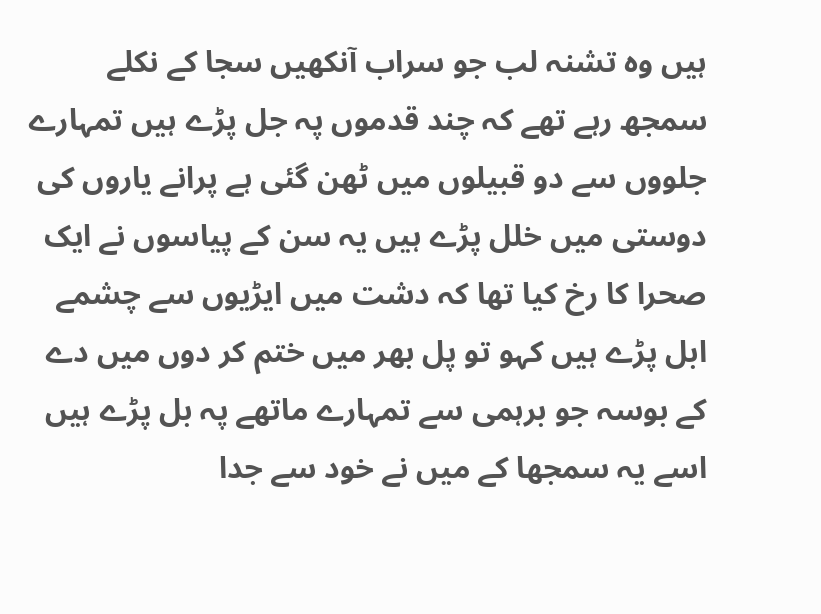ہیں وہ تشنہ لب جو سراب آنکھیں سجا کے نکلے سمجھ رہے تھے کہ چند قدموں پہ جل پڑے ہیں تمہارے جلووں سے دو قبیلوں میں ٹھن گئی ہے پرانے یاروں کی دوستی میں خلل پڑے ہیں یہ سن کے پیاسوں نے ایک صحرا کا رخ کیا تھا کہ دشت میں ایڑیوں سے چشمے ابل پڑے ہیں کہو تو پل بھر میں ختم کر دوں میں دے کے بوسہ جو برہمی سے تمہارے ماتھے پہ بل پڑے ہیں اسے یہ سمجھا کے میں نے خود سے جدا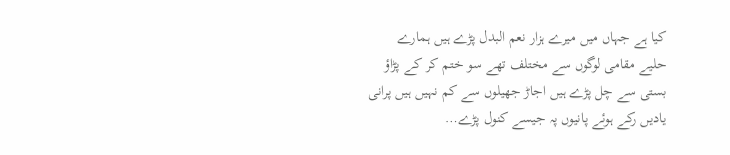کیا ہے جہاں میں میرے ہزار نعم البدل پڑے ہیں ہمارے حلیے مقامی لوگوں سے مختلف تھے سو ختم کر کے پڑاؤ بستی سے چل پڑے ہیں اجاڑ جھیلوں سے کم نہیں ہیں پرانی یادیں رکے ہوئے پانیوں پہ جیسے کنول پڑے…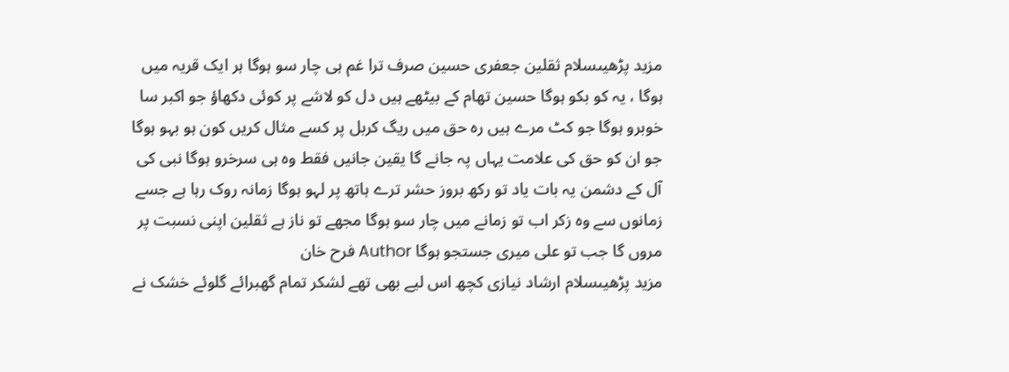مزید پڑھیںسلام ثقلین جعفری حسین صرف ترا غم ہی چار سو ہوگا ہر ایک قریہ میں ہوگا ، یہ کو بکو ہوگا حسین تھام کے بیٹھے ہیں دل کو لاشے پر کوئی دکھاؤ جو اکبر سا خوبرو ہوگا جو کٹ مرے ہیں رہ حق میں ریگ کربل پر کسے مثال کریں کون ہو بہو ہوگا جو ان کو حق کی علامت یہاں پہ جانے گا یقین جانیں فقط وہ ہی سرخرو ہوگا نبی کی آل کے دشمن یہ بات یاد تو رکھ بروز حشر ترے ہاتھ پر لہو ہوگا زمانہ روک رہا ہے جسے زمانوں سے وہ زکر اب تو زمانے میں چار سو ہوگا مجھے تو ناز ہے ثقلین اپنی نسبت پر مروں گا جب تو علی میری جستجو ہوگا Author فرح خان
مزید پڑھیںسلام ارشاد نیازی کچھ اس لیے بھی تھے لشکر تمام گھبرائے گلوئے خشک نے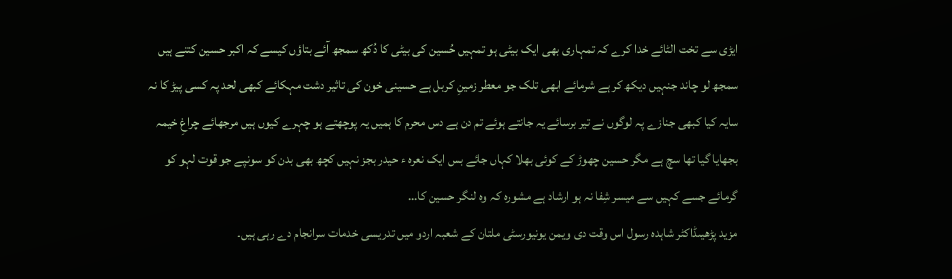ایڑی سے تخت الٹائے خدا کرے کہ تمہاری بھی ایک بیٹی ہو تمہیں حُسین کی بیٹی کا دُکھ سمجھ آئے بتاؤں کیسے کہ اکبر حسین کتنے ہیں سمجھ لو چاند جنہیں دیکھ کر ہے شرمائے ابھی تلک جو معطر زمینِ کربل ہے حسینی خون کی تاثیر دشت مہکائے کبھی لحد پہ کسی پیڑ کا نہ سایہ کیا کبھی جنازے پہ لوگوں نے تیر برسائے یہ جانتے ہوئے تم دن ہے دس محرم کا ہمیں یہ پوچھتے ہو چہرے کیوں ہیں مرجھائے چراغِ خیمہ بجھایا گیا تھا سچ ہے مگر حسین چھوڑ کے کوئی بھلا کہاں جائے بس ایک نعرہ ء حیدر بجز نہیں کچھ بھی بدن کو سونپے جو قوت لہو کو گرمائے جسے کہیں سے میسر شِفا نہ ہو ارشاد ہے مشورہ کہ وہ لنگر حسین کا…
مزید پڑھیںڈاکٹر شاہدہ رسول اس وقت دی ویمن یونیورسٹی ملتان کے شعبہ اردو میں تدریسی خدمات سرانجام دے رہی ہیں۔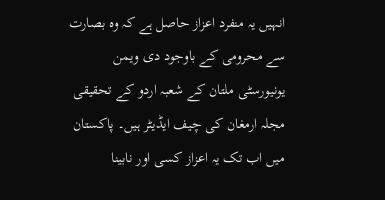انہیں یہ منفرد اعزاز حاصل ہے کہ وہ بصارت سے محرومی کے باوجود دی ویمن یونیورسٹی ملتان کے شعبہ اردو کے تحقیقی مجلہ ارمغان کی چیف ایڈیٹر ہیں۔ پاکستان میں اب تک یہ اعزاز کسی اور نابینا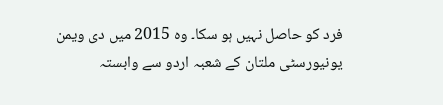فرد کو حاصل نہیں ہو سکا۔ وہ 2015 میں دی ویمن یونیورسٹی ملتان کے شعبہ اردو سے وابستہ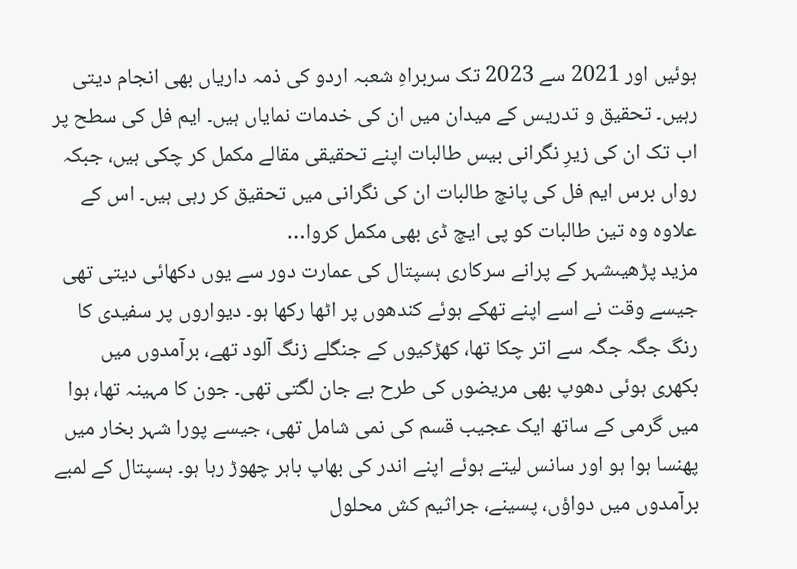ہوئیں اور 2021 سے 2023 تک سربراہِ شعبہ اردو کی ذمہ داریاں بھی انجام دیتی رہیں۔ تحقیق و تدریس کے میدان میں ان کی خدمات نمایاں ہیں۔ ایم فل کی سطح پر اب تک ان کی زیرِ نگرانی بیس طالبات اپنے تحقیقی مقالے مکمل کر چکی ہیں، جبکہ رواں برس ایم فل کی پانچ طالبات ان کی نگرانی میں تحقیق کر رہی ہیں۔ اس کے علاوہ وہ تین طالبات کو پی ایچ ڈی بھی مکمل کروا…
مزید پڑھیںشہر کے پرانے سرکاری ہسپتال کی عمارت دور سے یوں دکھائی دیتی تھی جیسے وقت نے اسے اپنے تھکے ہوئے کندھوں پر اٹھا رکھا ہو۔ دیواروں پر سفیدی کا رنگ جگہ جگہ سے اتر چکا تھا، کھڑکیوں کے جنگلے زنگ آلود تھے، برآمدوں میں بکھری ہوئی دھوپ بھی مریضوں کی طرح بے جان لگتی تھی۔ جون کا مہینہ تھا، ہوا میں گرمی کے ساتھ ایک عجیب قسم کی نمی شامل تھی، جیسے پورا شہر بخار میں پھنسا ہوا ہو اور سانس لیتے ہوئے اپنے اندر کی بھاپ باہر چھوڑ رہا ہو۔ ہسپتال کے لمبے برآمدوں میں دواؤں، پسینے، جراثیم کش محلول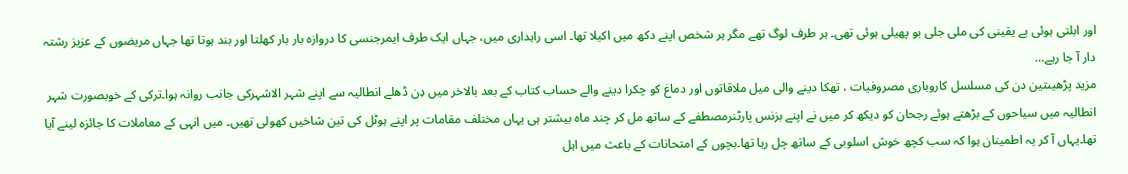اور ابلتی ہوئی بے یقینی کی ملی جلی بو پھیلی ہوئی تھی۔ ہر طرف لوگ تھے مگر ہر شخص اپنے دکھ میں اکیلا تھا۔ اسی راہداری میں، جہاں ایک طرف ایمرجنسی کا دروازہ بار بار کھلتا اور بند ہوتا تھا جہاں مریضوں کے عزیز رشتہ دار آ جا رہے…
مزید پڑھیںتین دن کی مسلسل کاروباری مصروفیات ، تھکا دینے والی میل ملاقاتوں اور دماغ کو چکرا دینے والے حساب کتاب کے بعد بالاخر میں دِن ڈھلے انطالیہ سے اپنے شہر الاشہرکی جانب روانہ ہوا۔ترکی کے خوبصورت شہر انطالیہ میں سیاحوں کے بڑھتے ہوئے رجحان کو دیکھ کر میں نے اپنے بزنس پارٹنرمصطفے کے ساتھ مل کر چند ماہ بیشتر ہی یہاں مختلف مقامات پر اپنے ہوٹل کی تین شاخیں کھولی تھیں۔ میں انہی کے معاملات کا جائزہ لینے آیا تھا۔یہاں آ کر یہ اطمینان ہوا کہ سب کچھ خوش اسلوبی کے ساتھ چل رہا تھا۔بچوں کے امتحانات کے باعث میں اہل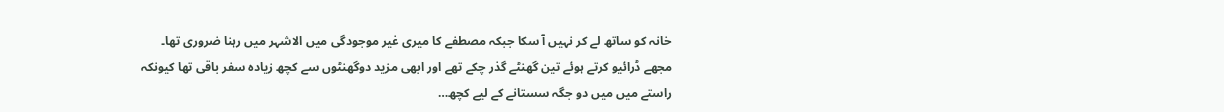خانہ کو ساتھ لے کر نہیں آ سکا جبکہ مصطفے کا میری غیر موجودگی میں الاشہر میں رہنا ضروری تھا۔ مجھے ڈرائیو کرتے ہوئے تین گھنٹے گذر چکے تھے اور ابھی مزید دوگھنٹوں سے کچھ زیادہ سفر باقی تھا کیونکہ راستے میں میں دو جگہ سستانے کے لیے کچھ…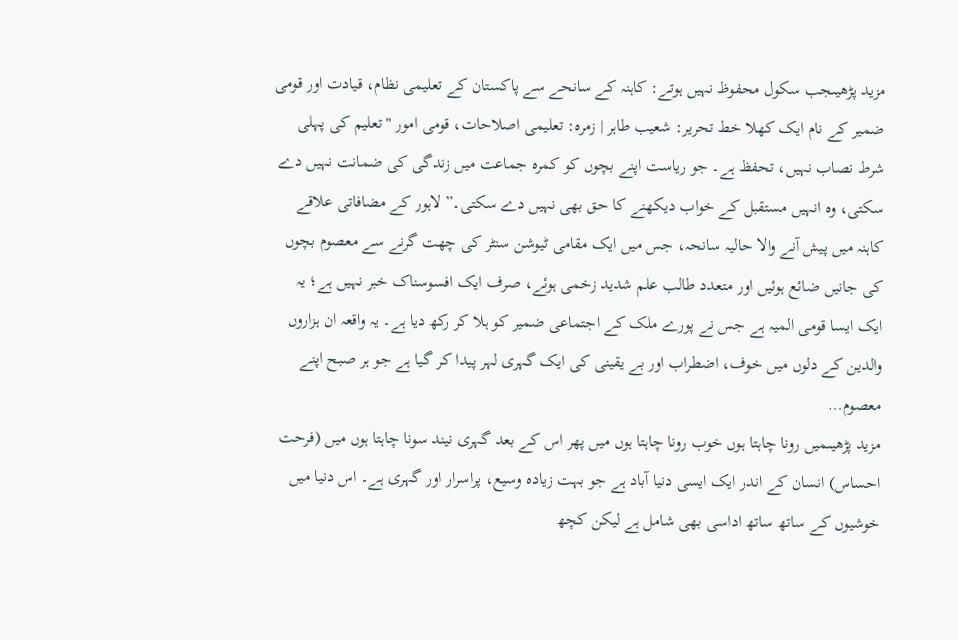مزید پڑھیںجب سکول محفوظ نہیں ہوتے: کاہنہ کے سانحے سے پاکستان کے تعلیمی نظام، قیادت اور قومی ضمیر کے نام ایک کھلا خط تحریر: شعیب طاہر | زمرہ: تعلیمی اصلاحات، قومی امور "تعلیم کی پہلی شرط نصاب نہیں، تحفظ ہے۔ جو ریاست اپنے بچوں کو کمرہ جماعت میں زندگی کی ضمانت نہیں دے سکتی، وہ انہیں مستقبل کے خواب دیکھنے کا حق بھی نہیں دے سکتی۔” لاہور کے مضافاتی علاقے کاہنہ میں پیش آنے والا حالیہ سانحہ، جس میں ایک مقامی ٹیوشن سنٹر کی چھت گرنے سے معصوم بچوں کی جانیں ضائع ہوئیں اور متعدد طالب علم شدید زخمی ہوئے، صرف ایک افسوسناک خبر نہیں ہے؛ یہ ایک ایسا قومی المیہ ہے جس نے پورے ملک کے اجتماعی ضمیر کو ہلا کر رکھ دیا ہے۔ یہ واقعہ ان ہزاروں والدین کے دلوں میں خوف، اضطراب اور بے یقینی کی ایک گہری لہر پیدا کر گیا ہے جو ہر صبح اپنے معصوم…
مزید پڑھیںمیں رونا چاہتا ہوں خوب رونا چاہتا ہوں میں پھر اس کے بعد گہری نیند سونا چاہتا ہوں میں (فرحت احساس) انسان کے اندر ایک ایسی دنیا آباد ہے جو بہت زیادہ وسیع، پراسرار اور گہری ہے۔ اس دنیا میں خوشیوں کے ساتھ ساتھ اداسی بھی شامل ہے لیکن کچھ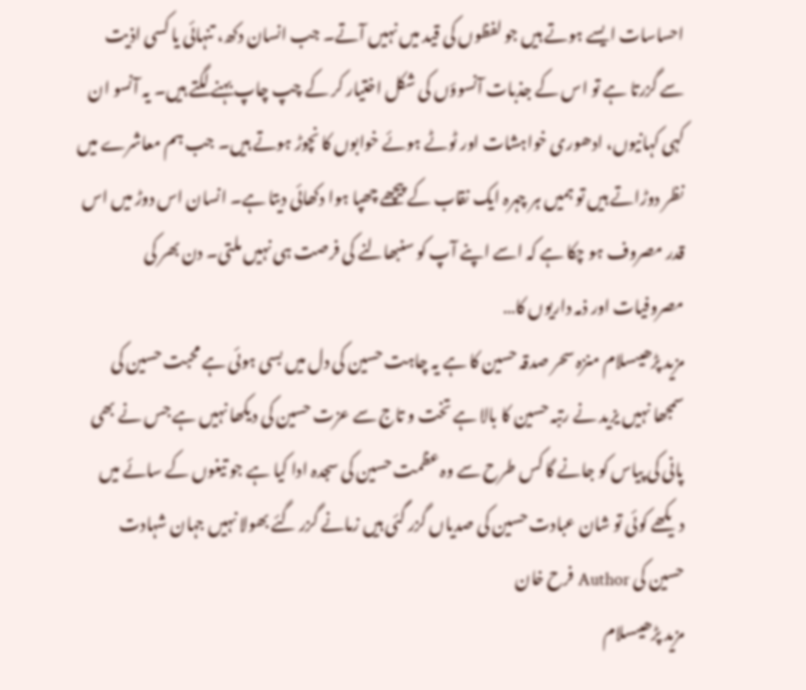احساسات ایسے ہوتے ہیں جو لفظوں کی قید میں نہیں آتے۔ جب انسان دکھ، تنہائی یا کسی اذیت سے گزرتا ہے تو اس کے جذبات آنسوؤں کی شکل اختیار کر کے چپ چاپ بہنے لگتے ہیں۔ یہ آنسو ان کہی کہانیوں، ادھوری خواہشات اور ٹوٹے ہوئے خوابوں کا نچوڑ ہوتے ہیں۔ جب ہم معاشرے میں نظر دوڑاتے ہیں تو ہمیں ہر چہرہ ایک نقاب کے پیچھے چھپا ہوا دکھائی دیتا ہے۔ انسان اس دوڑ میں اس قدر مصروف ہو چکا ہے کہ اسے اپنے آپ کو سنبھالنے کی فرصت ہی نہیں ملتی۔ دن بھر کی مصروفیات اور ذمہ داریوں کا…
مزید پڑھیںسلام منزہ سحر صدقہ حسین کا ہے یہ چاہت حسین کی دل میں بسی ہوئی ہے محبت حسین کی سمجھا نہیں یزید نے رتبہ حسین کا بالا ہے تخت و تاج سے عزت حسین کی دیکھا نہیں ہے جس نے بھی پانی کی پیاس کو جانے گا کس طرح سے وہ عظمت حسین کی سجدہ ادا کیا ہے جو تیغوں کے سائے میں دیکھے کوئی تو شان عبادت حسین کی صدیاں گزر گئی ہیں زمانے گزر گئے بھولا نہیں جہان شہادت حسین کی Author فرح خان
مزید پڑھیںسلام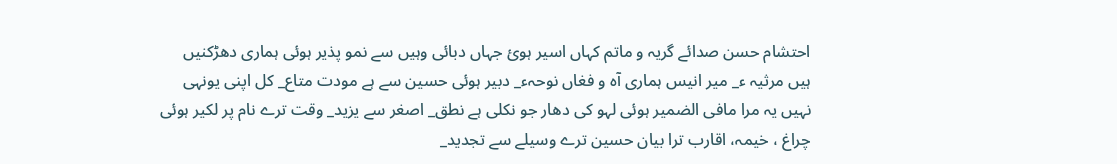احتشام حسن صدائے گریہ و ماتم کہاں اسیر ہوئ جہاں دبائی وہیں سے نمو پذیر ہوئی ہماری دھڑکنیں ہیں مرثیہ ء_ میر انیس ہماری آہ و فغاں نوحہء_ دبیر ہوئی حسین سے ہے مودت متاع_ کل اپنی یونہی نہیں یہ مرا مافی الضمیر ہوئی لہو کی دھار جو نکلی ہے نطق_ اصغر سے یزید_ وقت ترے نام پر لکیر ہوئی چراغ ، خیمہ، اقارب ترا بیان حسین ترے وسیلے سے تجدید_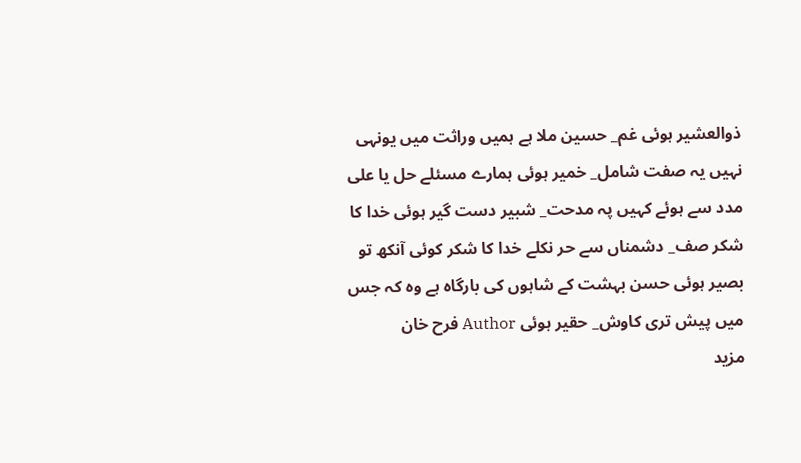ذوالعشیر ہوئی غم_ حسین ملا ہے ہمیں وراثت میں یونہی نہیں یہ صفت شامل_ خمیر ہوئی ہمارے مسئلے حل یا علی مدد سے ہوئے کہیں پہ مدحت_ شبیر دست گیر ہوئی خدا کا شکر صف_ دشمناں سے حر نکلے خدا کا شکر کوئی آنکھ تو بصیر ہوئی حسن بہشت کے شاہوں کی بارگاہ ہے وہ کہ جس میں پیش تری کاوش_ حقیر ہوئی Author فرح خان
مزید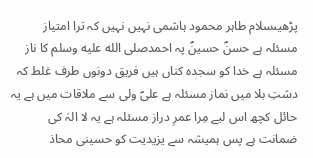پڑھیںسلام طاہر محمود ہاشمی نہیں نہیں کہ ترا امتیاز مسئلہ ہے حسنؐ حسینؐ پہ احمدصلى الله عليه وسلم کا ناز مسئلہ ہے خدا کو سجدہ کناں ہیں فریق دونوں طرف غلط کہ دشتِ بلا میں نماز مسئلہ ہے علیؐ ولی سے ملاقات میں ہے یہ حائل کچھ اس لیے مِرا عمرِ دراز مسئلہ ہے یہ لا الہٰ کی ضمانت ہے پس ہمیشہ سے یزیدیت کو حسینی محاذ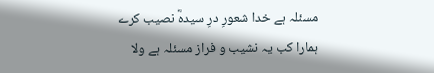مسئلہ ہے خدا شعورِ درِ سیدہؓ نصیب کرے ہمارا کب یہ نشیب و فراز مسئلہ ہے ولا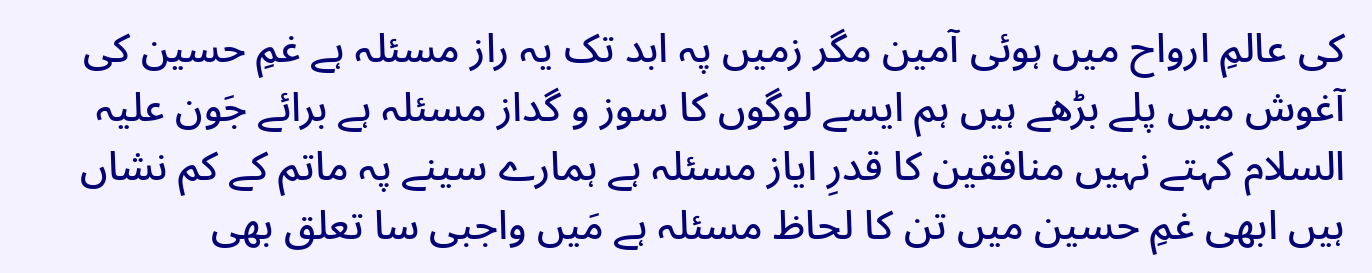کی عالمِ ارواح میں ہوئی آمین مگر زمیں پہ ابد تک یہ راز مسئلہ ہے غمِ حسین کی آغوش میں پلے بڑھے ہیں ہم ایسے لوگوں کا سوز و گداز مسئلہ ہے برائے جَون علیہ السلام کہتے نہیں منافقین کا قدرِ ایاز مسئلہ ہے ہمارے سینے پہ ماتم کے کم نشاں ہیں ابھی غمِ حسین میں تن کا لحاظ مسئلہ ہے مَیں واجبی سا تعلق بھی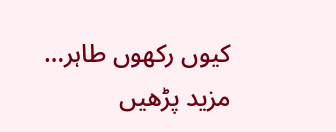کیوں رکھوں طاہر…
مزید پڑھیں